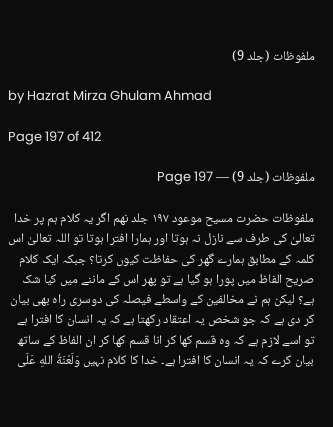ملفوظات (جلد 9)

by Hazrat Mirza Ghulam Ahmad

Page 197 of 412

ملفوظات (جلد 9) — Page 197

ملفوظات حضرت مسیح موعود ۱۹۷ جلد نهم اگر یہ کلام ہم پر خدا تعالیٰ کی طرف سے نازل نہ ہوتا اور ہمارا افترا ہوتا تو اللہ تعالیٰ اس کلمہ کے مطابق ہمارے گھر کی حفاظت کیوں کرتا؟ جبکہ ایک کلام صریح الفاظ میں پورا ہو گیا ہے تو پھر اس کے ماننے میں کیا شک ہے؟ لیکن ہم نے مخالفین کے واسطے فیصلہ کی دوسری راہ بھی بیان کر دی ہے کہ جو شخص یہ اعتقاد رکھتا ہے کہ یہ انسان کا افترا ہے تو اسے لازم ہے کہ وہ قسم کھا کر انا قسم کھا کر ان الفاظ کے ساتھ بیان کرے کہ یہ انسان کا افترا ہے۔ خدا کا کلام نہیں وَلَعْنَةُ اللهِ عَلَى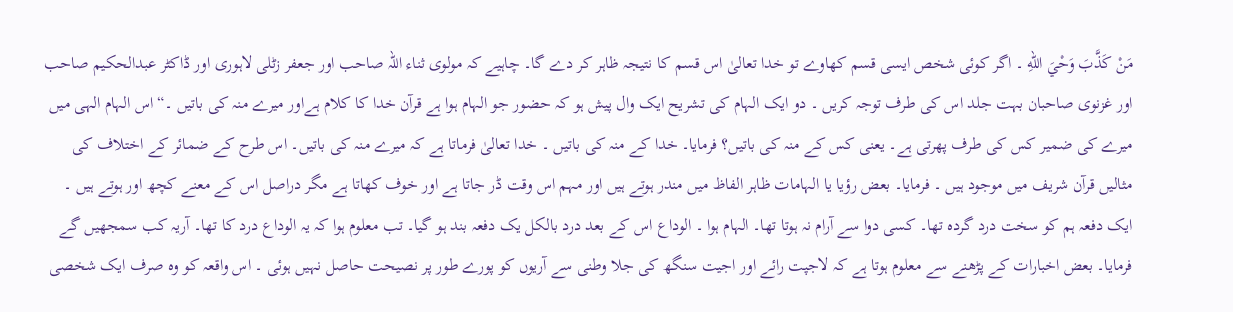مَنْ كَذَّبَ وَحْيَ اللهِ ۔ اگر کوئی شخص ایسی قسم کھاوے تو خدا تعالیٰ اس قسم کا نتیجہ ظاہر کر دے گا۔ چاہیے کہ مولوی ثناء اللہ صاحب اور جعفر زٹلی لاہوری اور ڈاکٹر عبدالحکیم صاحب اور غزنوی صاحبان بہت جلد اس کی طرف توجہ کریں ۔ دو ایک الہام کی تشریح ایک وال پیش ہو کہ حضور جو الہام ہوا ہے قرآن خدا کا کلام ہےاور میرے منہ کی باتیں ۔“ اس الہام الہی میں میرے کی ضمیر کس کی طرف پھرتی ہے۔ یعنی کس کے منہ کی باتیں؟ فرمایا۔ خدا کے منہ کی باتیں ۔ خدا تعالیٰ فرماتا ہے کہ میرے منہ کی باتیں۔ اس طرح کے ضمائر کے اختلاف کی مثالیں قرآن شریف میں موجود ہیں ۔ فرمایا۔ بعض رؤیا یا الہامات ظاہر الفاظ میں مندر ہوتے ہیں اور مہم اس وقت ڈر جاتا ہے اور خوف کھاتا ہے مگر دراصل اس کے معنے کچھ اور ہوتے ہیں ۔ ایک دفعہ ہم کو سخت درد گردہ تھا۔ کسی دوا سے آرام نہ ہوتا تھا۔ الہام ہوا ۔ الوداع اس کے بعد درد بالکل یک دفعہ بند ہو گیا۔ تب معلوم ہوا کہ یہ الوداع درد کا تھا۔ آریہ کب سمجھیں گے فرمایا۔ بعض اخبارات کے پڑھنے سے معلوم ہوتا ہے کہ لاجپت رائے اور اجیت سنگھ کی جلا وطنی سے آریوں کو پورے طور پر نصیحت حاصل نہیں ہوئی ۔ اس واقعہ کو وہ صرف ایک شخصی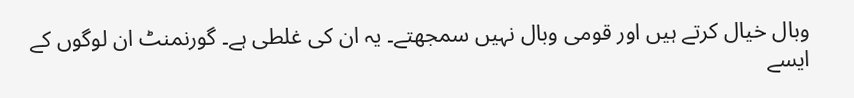وبال خیال کرتے ہیں اور قومی وبال نہیں سمجھتے۔ یہ ان کی غلطی ہے۔ گورنمنٹ ان لوگوں کے ایسے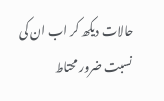حالات دیکھ کر اب ان کی نسبت ضرور محتاط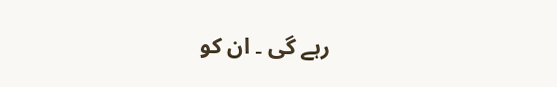رہے گی ۔ ان کو